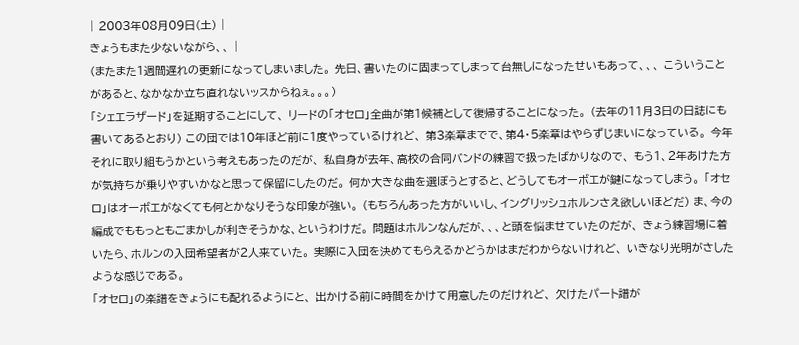| 2003年08月09日(土) |
きょうもまた少ないながら、、 |
(またまた1週間遅れの更新になってしまいました。 先日、書いたのに固まってしまって台無しになったせいもあって、、、 こういうことがあると、なかなか立ち直れないッスからねぇ。。。)
「シェエラザード」を延期することにして、 リードの「オセロ」全曲が第1候補として復帰することになった。 (去年の11月3日の日誌にも書いてあるとおり) この団では10年ほど前に1度やっているけれど、 第3楽章までで、第4・5楽章はやらずじまいになっている。 今年それに取り組もうかという考えもあったのだが、 私自身が去年、高校の合同バンドの練習で扱ったばかりなので、 もう1、2年あけた方が気持ちが乗りやすいかなと思って保留にしたのだ。 何か大きな曲を選ぼうとすると、どうしてもオーボエが鍵になってしまう。 「オセロ」はオーボエがなくても何とかなりそうな印象が強い。 (もちろんあった方がいいし、イングリッシュホルンさえ欲しいほどだ) ま、今の編成でももっともごまかしが利きそうかな、というわけだ。 問題はホルンなんだが、、、と頭を悩ませていたのだが、 きょう練習場に着いたら、ホルンの入団希望者が2人来ていた。 実際に入団を決めてもらえるかどうかはまだわからないけれど、 いきなり光明がさしたような感じである。
「オセロ」の楽譜をきょうにも配れるようにと、 出かける前に時間をかけて用意したのだけれど、 欠けたパート譜が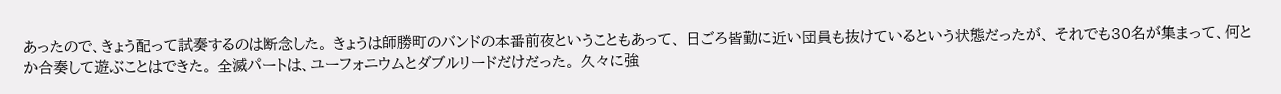あったので、きょう配って試奏するのは断念した。 きょうは師勝町のバンドの本番前夜ということもあって、 日ごろ皆勤に近い団員も抜けているという状態だったが、 それでも30名が集まって、何とか合奏して遊ぶことはできた。 全滅パートは、ユーフォニウムとダブルリードだけだった。 久々に強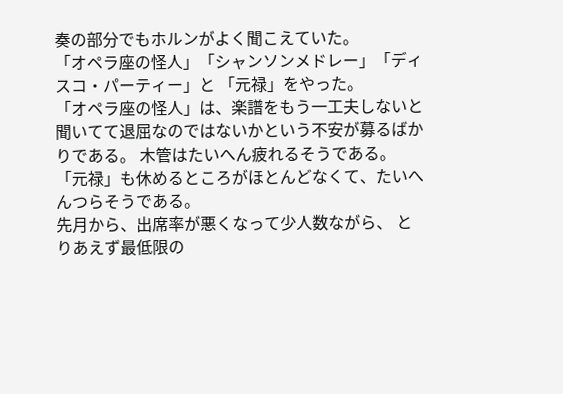奏の部分でもホルンがよく聞こえていた。
「オペラ座の怪人」「シャンソンメドレー」「ディスコ・パーティー」と 「元禄」をやった。
「オペラ座の怪人」は、楽譜をもう一工夫しないと 聞いてて退屈なのではないかという不安が募るばかりである。 木管はたいへん疲れるそうである。 「元禄」も休めるところがほとんどなくて、たいへんつらそうである。
先月から、出席率が悪くなって少人数ながら、 とりあえず最低限の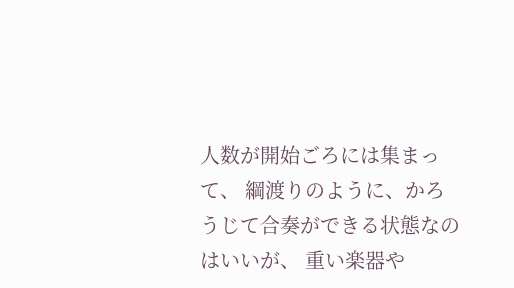人数が開始ごろには集まって、 綱渡りのように、かろうじて合奏ができる状態なのはいいが、 重い楽器や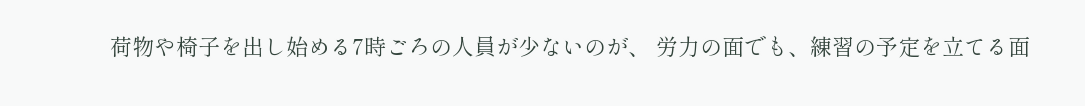荷物や椅子を出し始める7時ごろの人員が少ないのが、 労力の面でも、練習の予定を立てる面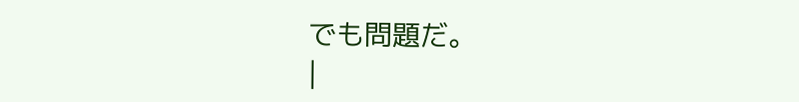でも問題だ。
|